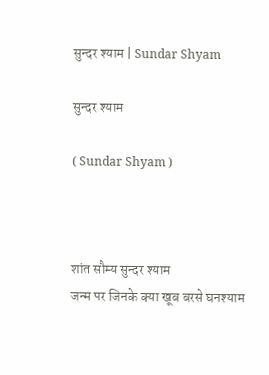सुन्दर श्याम | Sundar Shyam

सुन्दर श्याम

( Sundar Shyam )



शांत सौम्य सुन्दर श्याम
जन्म पर जिनके क्या खूब बरसे घनश्याम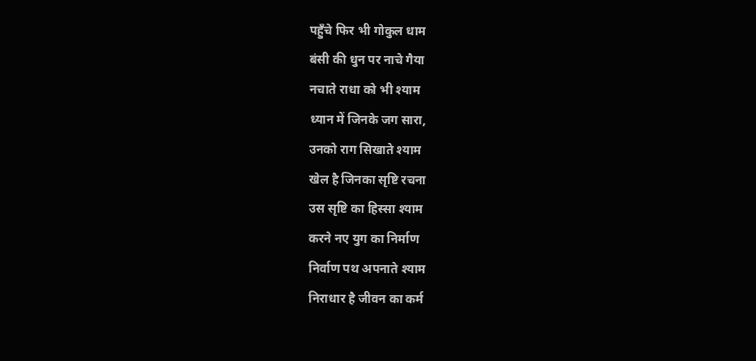पहुँचे फिर भी गोकुल धाम
बंसी की धुन पर नाचे गैया
नचाते राधा को भी श्याम
ध्यान में जिनके जग सारा,
उनको राग सिखाते श्याम
खेल है जिनका सृष्टि रचना
उस सृष्टि का हिस्सा श्याम
करने नए युग का निर्माण
निर्वाण पथ अपनाते श्याम
निराधार है जीवन का कर्म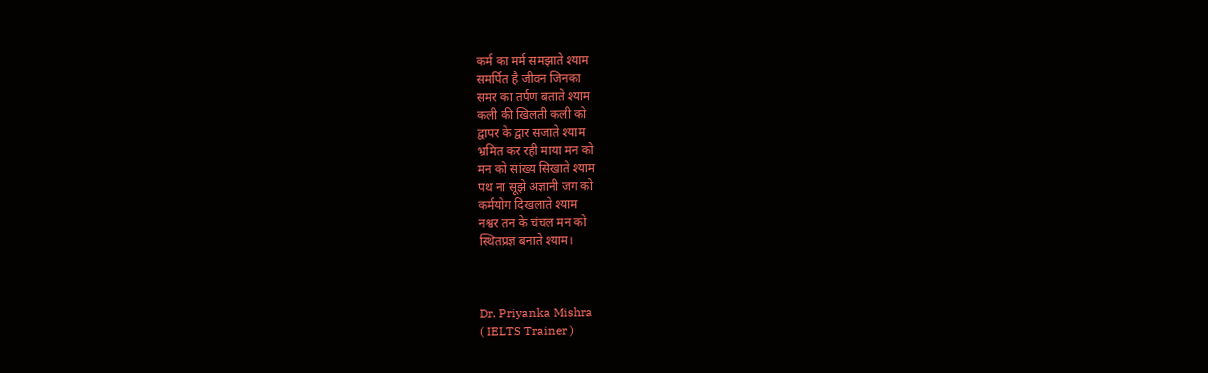कर्म का मर्म समझाते श्याम
समर्पित है जीवन जिनका
समर का तर्पण बताते श्याम
कली की खिलती कली को
द्वापर के द्वार सजाते श्याम
भ्रमित कर रही माया मन को
मन को सांख्य सिखाते श्याम
पथ ना सूझे अज्ञानी जग को
कर्मयोग दिखलाते श्याम
नश्वर तन के चंचल मन को
स्थितप्रज्ञ बनाते श्याम।



Dr. Priyanka Mishra
( IELTS Trainer )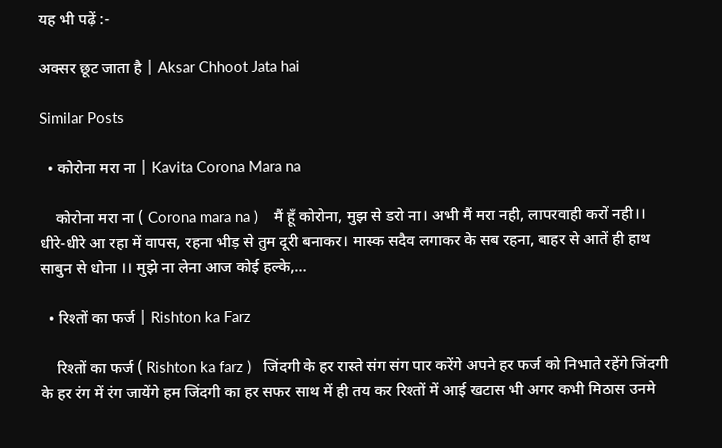यह भी पढ़ें :-

अक्सर छूट जाता है | Aksar Chhoot Jata hai

Similar Posts

  • कोरोना मरा ना | Kavita Corona Mara na

    कोरोना मरा ना ( Corona mara na )    मैं हूँ कोरोना, मुझ से डरो ना। अभी मैं मरा नही, लापरवाही करों नही।। धीरे-धीरे आ रहा में वापस, रहना भीड़ से तुम दूरी बनाकर। मास्क सदैव लगाकर के सब रहना, बाहर से आतें ही हाथ साबुन से धोना ।। मुझे ना लेना आज कोई हल्के,…

  • रिश्तों का फर्ज | Rishton ka Farz

    रिश्तों का फर्ज ( Rishton ka farz )   जिंदगी के हर रास्ते संग संग पार करेंगे अपने हर फर्ज को निभाते रहेंगे जिंदगी के हर रंग में रंग जायेंगे हम जिंदगी का हर सफर साथ में ही तय कर रिश्तों में आई खटास भी अगर कभी मिठास उनमे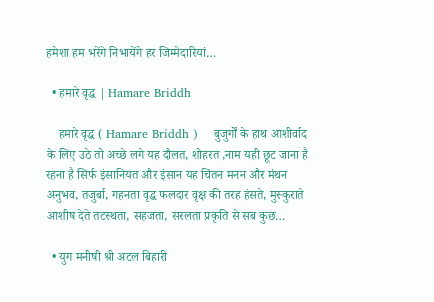हमेशा हम भरेंगे निभायेंगे हर जिम्मेदारियां…

  • हमारे वृद्ध | Hamare Briddh

    हमारे वृद्ध ( Hamare Briddh )    बुजुर्गों के हाथ आशीर्वाद के लिए उठे तो अच्छे लगे यह दौलत, शोहरत ,नाम यही छूट जाना है रहना है सिर्फ इंसानियत और इंसान यह चिंतन मनन और मंथन अनुभव, तजुर्बा, गहनता वृद्ध फलदार वृक्ष की तरह हंसते, मुस्कुराते आशीष देते तटस्थता, सहजता, सरलता प्रकृति से सब कुछ…

  • युग मनीषी श्री अटल बिहारी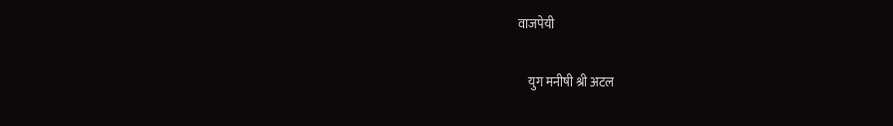वाजपेयी

    युग मनीषी श्री अटल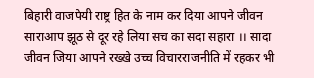बिहारी वाजपेयी राष्ट्र हित के नाम कर दिया आपने जीवन साराआप झूठ से दूर रहे लिया सच का सदा सहारा ।। सादा जीवन जिया आपने रख्खे उच्च विचारराजनीति में रहकर भी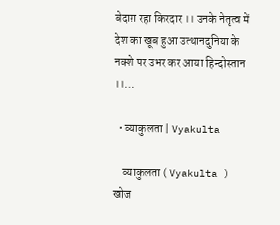बेदाग़ रहा किरदार ।। उनके नेतृत्व में देश का खूब हुआ उत्थानदुनिया के नक्शे पर उभर कर आया हिन्दोस्तान ।।…

  • व्याकुलता | Vyakulta

    व्याकुलता ( Vyakulta )   खोज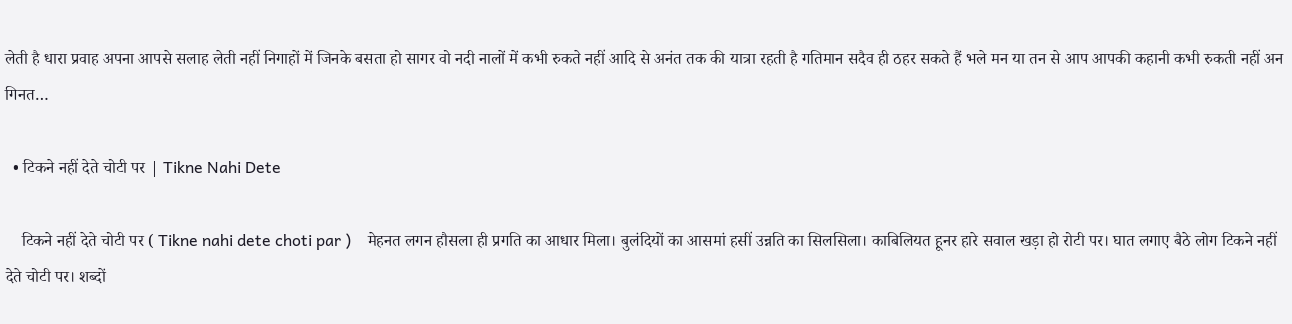लेती है धारा प्रवाह अपना आपसे सलाह लेती नहीं निगाहों में जिनके बसता हो सागर वो नदी नालों में कभी रुकते नहीं आदि से अनंत तक की यात्रा रहती है गतिमान सदैव ही ठहर सकते हैं भले मन या तन से आप आपकी कहानी कभी रुकती नहीं अन गिनत…

  • टिकने नहीं देते चोटी पर | Tikne Nahi Dete

    टिकने नहीं देते चोटी पर ( Tikne nahi dete choti par )    मेहनत लगन हौसला ही प्रगति का आधार मिला। बुलंदियों का आसमां हसीं उन्नति का सिलसिला। काबिलियत हूनर हारे सवाल खड़ा हो रोटी पर। घात लगाए बैठे लोग टिकने नहीं देते चोटी पर। शब्दों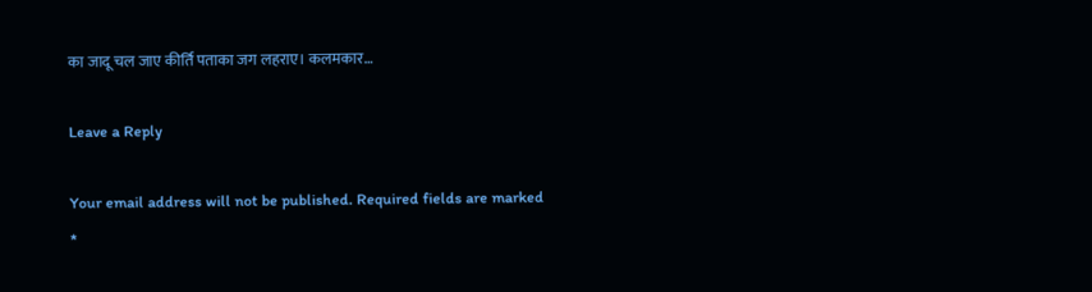का जादू चल जाए कीर्ति पताका जग लहराए। कलमकार…

Leave a Reply

Your email address will not be published. Required fields are marked *